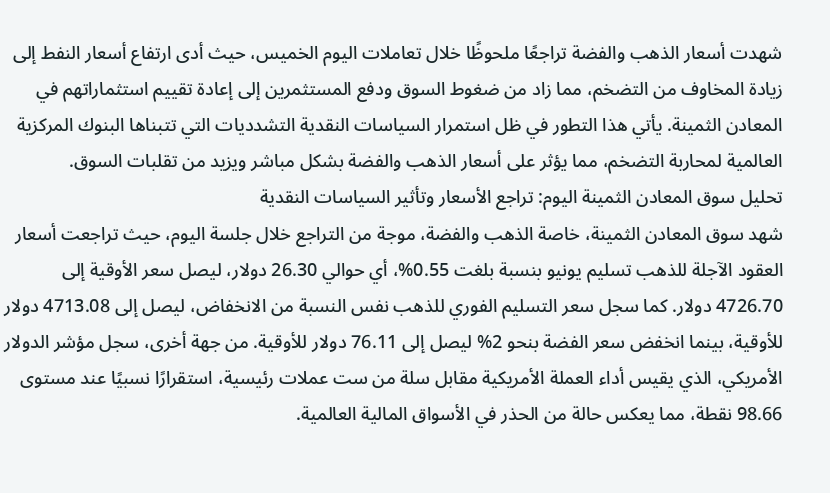شهدت أسعار الذهب والفضة تراجعًا ملحوظًا خلال تعاملات اليوم الخميس، حيث أدى ارتفاع أسعار النفط إلى زيادة المخاوف من التضخم، مما زاد من ضغوط السوق ودفع المستثمرين إلى إعادة تقييم استثماراتهم في المعادن الثمينة. يأتي هذا التطور في ظل استمرار السياسات النقدية التشدديات التي تتبناها البنوك المركزية العالمية لمحاربة التضخم، مما يؤثر على أسعار الذهب والفضة بشكل مباشر ويزيد من تقلبات السوق.
تحليل سوق المعادن الثمينة اليوم: تراجع الأسعار وتأثير السياسات النقدية
شهد سوق المعادن الثمينة، خاصة الذهب والفضة، موجة من التراجع خلال جلسة اليوم، حيث تراجعت أسعار العقود الآجلة للذهب تسليم يونيو بنسبة بلغت 0.55%، أي حوالي 26.30 دولار، ليصل سعر الأوقية إلى 4726.70 دولار. كما سجل سعر التسليم الفوري للذهب نفس النسبة من الانخفاض، ليصل إلى 4713.08 دولار للأوقية، بينما انخفض سعر الفضة بنحو 2% ليصل إلى 76.11 دولار للأوقية. من جهة أخرى، سجل مؤشر الدولار الأمريكي، الذي يقيس أداء العملة الأمريكية مقابل سلة من ست عملات رئيسية، استقرارًا نسبيًا عند مستوى 98.66 نقطة، مما يعكس حالة من الحذر في الأسواق المالية العالمية.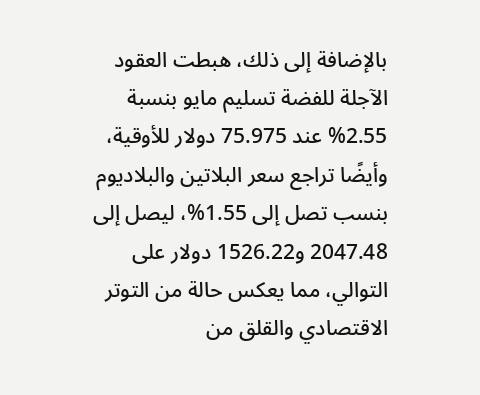بالإضافة إلى ذلك، هبطت العقود الآجلة للفضة تسليم مايو بنسبة 2.55% عند 75.975 دولار للأوقية، وأيضًا تراجع سعر البلاتين والبلاديوم بنسب تصل إلى 1.55%، ليصل إلى 2047.48 و1526.22 دولار على التوالي، مما يعكس حالة من التوتر الاقتصادي والقلق من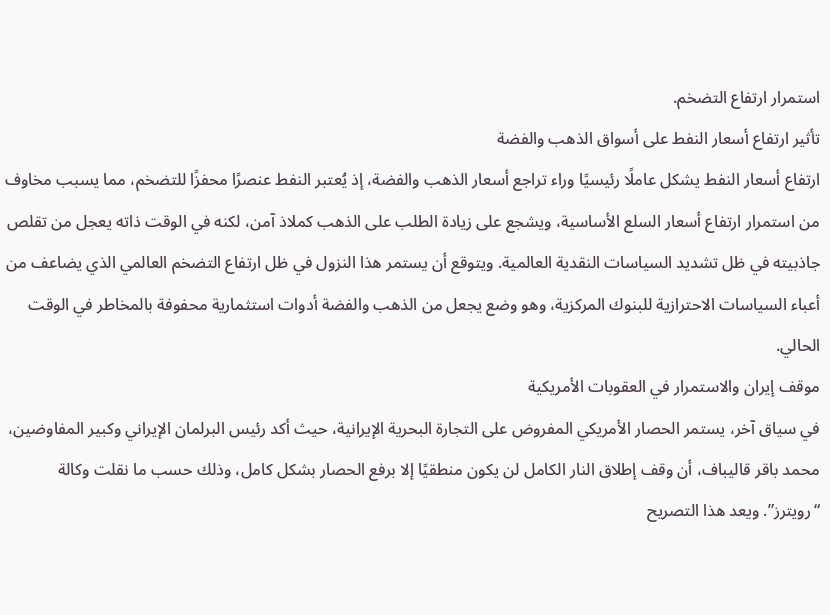استمرار ارتفاع التضخم.
تأثير ارتفاع أسعار النفط على أسواق الذهب والفضة
ارتفاع أسعار النفط يشكل عاملًا رئيسيًا وراء تراجع أسعار الذهب والفضة، إذ يُعتبر النفط عنصرًا محفزًا للتضخم، مما يسبب مخاوف من استمرار ارتفاع أسعار السلع الأساسية، ويشجع على زيادة الطلب على الذهب كملاذ آمن، لكنه في الوقت ذاته يعجل من تقلص جاذبيته في ظل تشديد السياسات النقدية العالمية. ويتوقع أن يستمر هذا النزول في ظل ارتفاع التضخم العالمي الذي يضاعف من أعباء السياسات الاحترازية للبنوك المركزية، وهو وضع يجعل من الذهب والفضة أدوات استثمارية محفوفة بالمخاطر في الوقت الحالي.
موقف إيران والاستمرار في العقوبات الأمريكية
في سياق آخر، يستمر الحصار الأمريكي المفروض على التجارة البحرية الإيرانية، حيث أكد رئيس البرلمان الإيراني وكبير المفاوضين، محمد باقر قاليباف، أن وقف إطلاق النار الكامل لن يكون منطقيًا إلا برفع الحصار بشكل كامل، وذلك حسب ما نقلت وكالة “رويترز”. ويعد هذا التصريح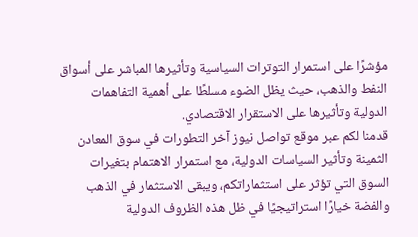مؤشرًا على استمرار التوترات السياسية وتأثيرها المباشر على أسواق النفط والذهب، حيث يظل الضوء مسلطًا على أهمية التفاهمات الدولية وتأثيرها على الاستقرار الاقتصادي.
قدمنا لكم عبر موقع تواصل نيوز آخر التطورات في سوق المعادن الثمينة وتأثير السياسات الدولية، مع استمرار الاهتمام بتغيرات السوق التي تؤثر على استثماراتكم، ويبقى الاستثمار في الذهب والفضة خيارًا استراتيجيًا في ظل هذه الظروف الدولية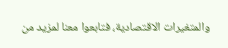والمتغيرات الاقتصادية، فتابعوا معنا لمزيد من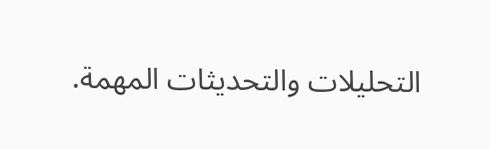التحليلات والتحديثات المهمة.